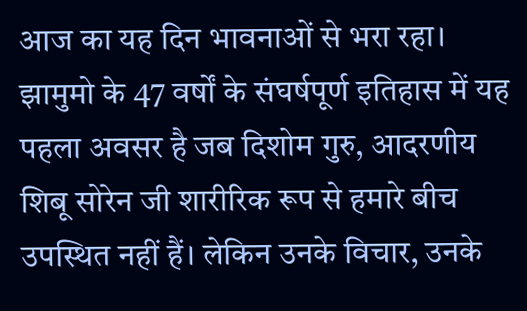आज का यह दिन भावनाओं से भरा रहा। झामुमो के 47 वर्षों के संघर्षपूर्ण इतिहास में यह पहला अवसर है जब दिशोम गुरु, आदरणीय शिबू सोरेन जी शारीरिक रूप से हमारे बीच उपस्थित नहीं हैं। लेकिन उनके विचार, उनके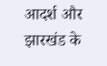आदर्श और झारखंड के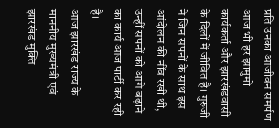प्रति उनका आजीवन समर्पण आज भी हर झामुमो कार्यकर्ता और झारखंडवासी के दिलों में जीवित है। गुरुजी ने जिन सपनों के साथ इस आंदोलन की नींव रखी थी, उन्हीं सपनों को आगे बढ़ाने का कार्य आज पार्टी कर रही है।
आज झारखंड राज्य के माननीय मुख्यमंत्री एवं झारखंड मुक्ति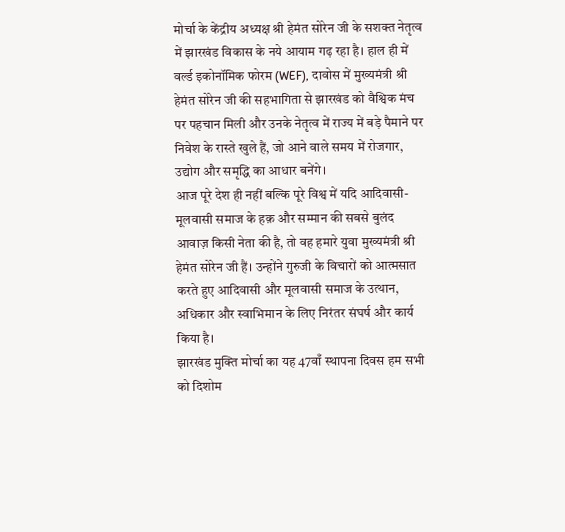मोर्चा के केंद्रीय अध्यक्ष श्री हेमंत सोरेन जी के सशक्त नेतृत्व में झारखंड विकास के नये आयाम गढ़ रहा है। हाल ही में वर्ल्ड इकोनॉमिक फोरम (WEF), दावोस में मुख्यमंत्री श्री हेमंत सोरेन जी की सहभागिता से झारखंड को वैश्विक मंच पर पहचान मिली और उनके नेतृत्व में राज्य में बड़े पैमाने पर निवेश के रास्ते खुले हैं, जो आने वाले समय में रोजगार, उद्योग और समृद्धि का आधार बनेंगे।
आज पूरे देश ही नहीं बल्कि पूरे विश्व में यदि आदिवासी-मूलवासी समाज के हक़ और सम्मान की सबसे बुलंद आवाज़ किसी नेता की है, तो वह हमारे युवा मुख्यमंत्री श्री हेमंत सोरेन जी हैं। उन्होंने गुरुजी के विचारों को आत्मसात करते हुए आदिवासी और मूलवासी समाज के उत्थान, अधिकार और स्वाभिमान के लिए निरंतर संघर्ष और कार्य किया है।
झारखंड मुक्ति मोर्चा का यह 47वाँ स्थापना दिवस हम सभी को दिशोम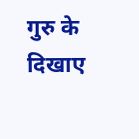गुरु के दिखाए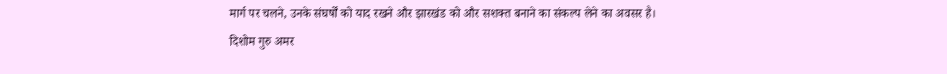मार्ग पर चलने, उनके संघर्षों को याद रखने और झारखंड को और सशक्त बनाने का संकल्प लेने का अवसर है।
दिशोम गुरु अमर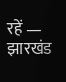रहें — झारखंड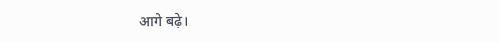आगे बढ़े।